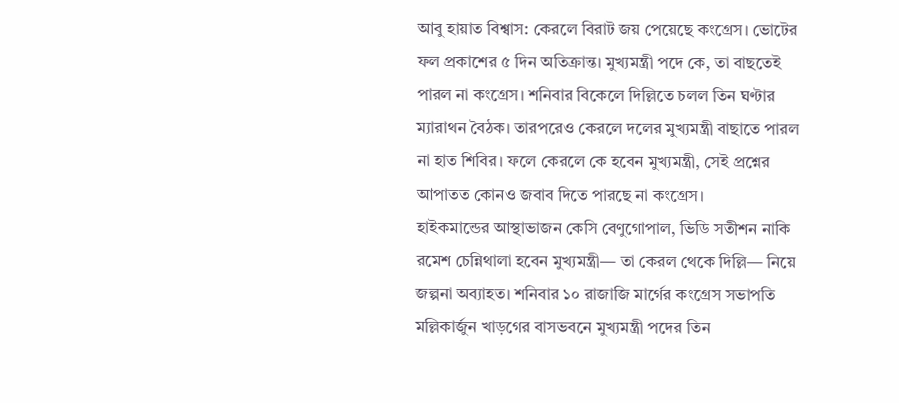আবু হায়াত বিশ্বাস: কেরলে বিরাট জয় পেয়েছে কংগ্রেস। ভোটের ফল প্রকাশের ৫ দিন অতিক্রান্ত। মুখ্যমন্ত্রী পদে কে, তা বাছতেই পারল না কংগ্রেস। শনিবার বিকেলে দিল্লিতে চলল তিন ঘণ্টার ম্যারাথন বৈঠক। তারপরেও কেরলে দলের মুখ্যমন্ত্রী বাছাতে পারল না হাত শিবির। ফলে কেরলে কে হবেন মুখ্যমন্ত্রী, সেই প্রশ্নের আপাতত কোনও জবাব দিতে পারছে না কংগ্রেস।
হাইকমান্ডের আস্থাভাজন কেসি বেণুগোপাল, ভিডি সতীশন নাকি রমেশ চেন্নিথালা হবেন মুখ্যমন্ত্রী— তা কেরল থেকে দিল্লি— নিয়ে জল্পনা অব্যাহত। শনিবার ১০ রাজাজি মার্গের কংগ্রেস সভাপতি মল্লিকার্জুন খাড়গের বাসভবনে মুখ্যমন্ত্রী পদের তিন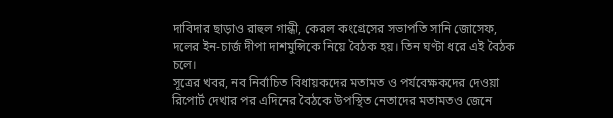দাবিদার ছাড়াও রাহুল গান্ধী, কেরল কংগ্রেসের সভাপতি সানি জোসেফ, দলের ইন-চার্জ দীপা দাশমুন্সিকে নিয়ে বৈঠক হয়। তিন ঘণ্টা ধরে এই বৈঠক চলে।
সূত্রের খবর, নব নির্বাচিত বিধায়কদের মতামত ও পর্যবেক্ষকদের দেওয়া রিপোর্ট দেখার পর এদিনের বৈঠকে উপস্থিত নেতাদের মতামতও জেনে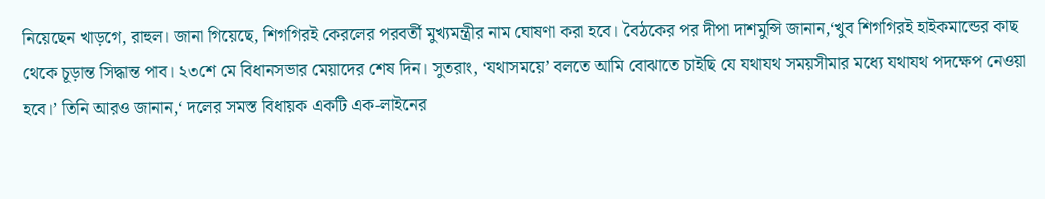নিয়েছেন খাড়গে, রাহুল। জানা গিয়েছে, শিগগিরই কেরলের পরবর্তী মুখ্যমন্ত্রীর নাম ঘোষণা করা হবে। বৈঠকের পর দীপা দাশমুন্সি জানান,‘খুব শিগগিরই হাইকমান্ডের কাছ থেকে চূড়ান্ত সিদ্ধান্ত পাব। ২৩শে মে বিধানসভার মেয়াদের শেষ দিন। সুতরাং, ‘যথাসময়ে’ বলতে আমি বোঝাতে চাইছি যে যথাযথ সময়সীমার মধ্যে যথাযথ পদক্ষেপ নেওয়া হবে।’ তিনি আরও জানান,‘ দলের সমস্ত বিধায়ক একটি এক-লাইনের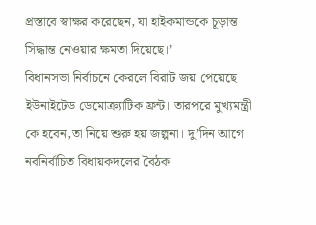প্রস্তাবে স্বাক্ষর করেছেন, যা হাইকমান্ডকে চূড়ান্ত সিদ্ধান্ত নেওয়ার ক্ষমতা দিয়েছে।’
বিধানসভা নির্বাচনে কেরলে বিরাট জয় পেয়েছে ইউনাইটেড ডেমোক্র্যাটিক ফ্রন্ট। তারপরে মুখ্যমন্ত্রী কে হবেন,তা নিয়ে শুরু হয় জল্পনা। দু’দিন আগে নবনির্বাচিত বিধায়কদলের বৈঠক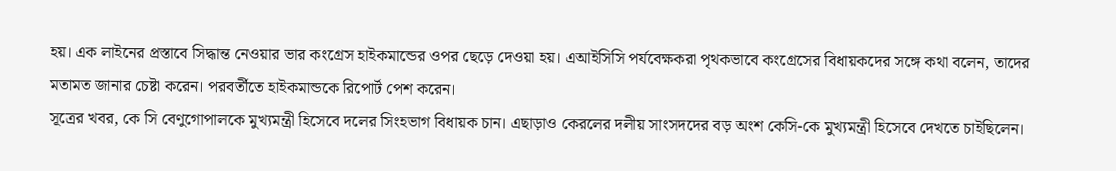হয়। এক লাইনের প্রস্তাবে সিদ্ধান্ত নেওয়ার ভার কংগ্রেস হাইকমান্ডের ওপর ছেড়ে দেওয়া হয়। এআইসিসি পর্যবেক্ষকরা পৃথকভাবে কংগ্রেসের বিধায়কদের সঙ্গে কথা বলেন, তাদের মতামত জানার চেষ্টা করেন। পরবর্তীতে হাইকমান্ডকে রিপোর্ট পেশ করেন।
সূত্রের খবর, কে সি বেণুগোপালকে মুখ্যমন্ত্রী হিসেবে দলের সিংহভাগ বিধায়ক চান। এছাড়াও কেরলের দলীয় সাংসদদের বড় অংশ কেসি-কে মুখ্যমন্ত্রী হিসেবে দেখতে চাইছিলেন।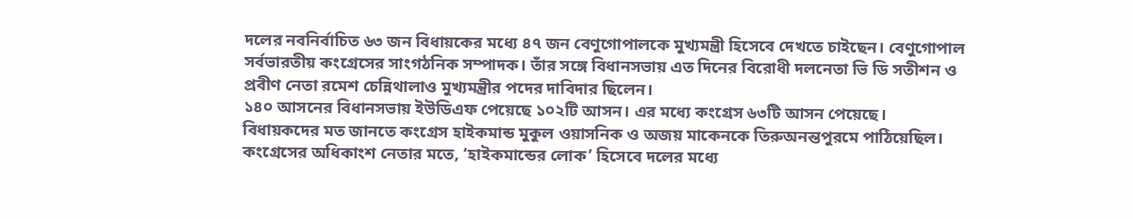দলের নবনির্বাচিত ৬৩ জন বিধায়কের মধ্যে ৪৭ জন বেণুগোপালকে মুখ্যমন্ত্রী হিসেবে দেখতে চাইছেন। বেণুগোপাল সর্বভারতীয় কংগ্রেসের সাংগঠনিক সম্পাদক। তাঁর সঙ্গে বিধানসভায় এত দিনের বিরোধী দলনেতা ভি ডি সতীশন ও প্রবীণ নেতা রমেশ চেন্নিথালাও মুখ্যমন্ত্রীর পদের দাবিদার ছিলেন।
১৪০ আসনের বিধানসভায় ইউডিএফ পেয়েছে ১০২টি আসন। এর মধ্যে কংগ্রেস ৬৩টি আসন পেয়েছে। বিধায়কদের মত জানতে কংগ্রেস হাইকমান্ড মুকুল ওয়াসনিক ও অজয় মাকেনকে তিরুঅনন্তপুরমে পাঠিয়েছিল। কংগ্রেসের অধিকাংশ নেতার মতে, ‘হাইকমান্ডের লোক’ হিসেবে দলের মধ্যে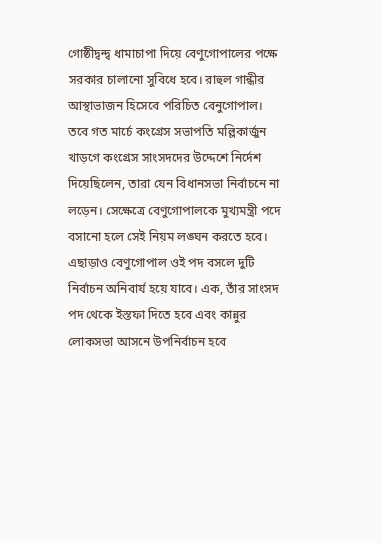গোষ্ঠীদ্বন্দ্ব ধামাচাপা দিয়ে বেণুগোপালের পক্ষে সরকার চালানো সুবিধে হবে। রাহুল গান্ধীর আস্থাভাজন হিসেবে পরিচিত বেনুগোপাল।
তবে গত মার্চে কংগ্রেস সভাপতি মল্লিকার্জুন খাড়গে কংগ্রেস সাংসদদের উদ্দেশে নির্দেশ দিয়েছিলেন, তারা যেন বিধানসভা নির্বাচনে না লড়েন। সেক্ষেত্রে বেণুগোপালকে মুখ্যমন্ত্রী পদে বসানো হলে সেই নিয়ম লঙ্ঘন করতে হবে। এছাড়াও বেণুগোপাল ওই পদ বসলে দুটি নির্বাচন অনিবার্য হয়ে যাবে। এক, তাঁর সাংসদ পদ থেকে ইস্তফা দিতে হবে এবং কান্নুর লোকসভা আসনে উপনির্বাচন হবে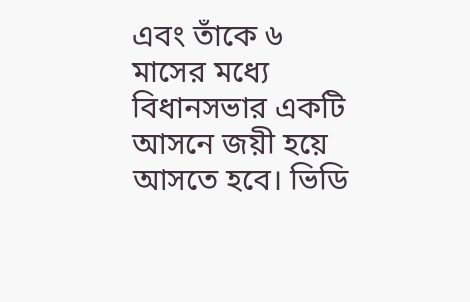এবং তাঁকে ৬ মাসের মধ্যে বিধানসভার একটি আসনে জয়ী হয়ে আসতে হবে। ভিডি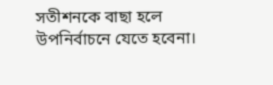সতীশনকে বাছা হলে উপনির্বাচনে যেতে হবেনা।